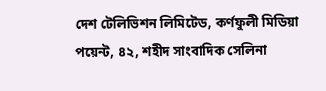দেশ টেলিভিশন লিমিটেড, কর্ণফুলী মিডিয়া পয়েন্ট, ৪২, শহীদ সাংবাদিক সেলিনা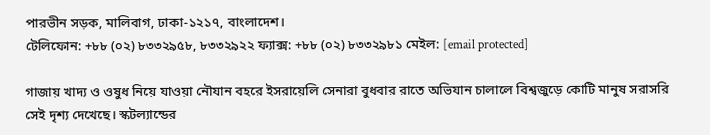পারভীন সড়ক, মালিবাগ, ঢাকা-১২১৭, বাংলাদেশ।
টেলিফোন: +৮৮ (০২) ৮৩৩২৯৫৮, ৮৩৩২৯২২ ফ্যাক্স: +৮৮ (০২) ৮৩৩২৯৮১ মেইল: [email protected]

গাজায় খাদ্য ও ওষুধ নিয়ে যাওয়া নৌযান বহরে ইসরায়েলি সেনারা বুধবার রাতে অভিযান চালালে বিশ্বজুড়ে কোটি মানুষ সরাসরি সেই দৃশ্য দেখেছে। স্কটল্যান্ডের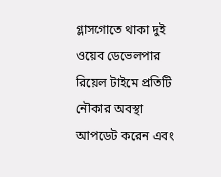গ্লাসগোতে থাকা দুই ওয়েব ডেভেলপার রিয়েল টাইমে প্রতিটি নৌকার অবস্থা আপডেট করেন এবং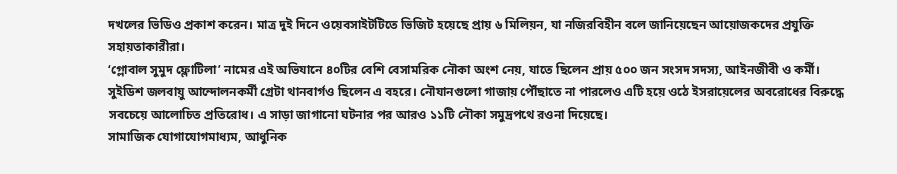দখলের ভিডিও প্রকাশ করেন। মাত্র দুই দিনে ওয়েবসাইটটিতে ভিজিট হয়েছে প্রায় ৬ মিলিয়ন, যা নজিরবিহীন বলে জানিয়েছেন আয়োজকদের প্রযুক্তি সহায়তাকারীরা।
‘গ্লোবাল সুমুদ ফ্লোটিলা’ নামের এই অভিযানে ৪০টির বেশি বেসামরিক নৌকা অংশ নেয়, যাতে ছিলেন প্রায় ৫০০ জন সংসদ সদস্য, আইনজীবী ও কর্মী। সুইডিশ জলবায়ু আন্দোলনকর্মী গ্রেটা থানবার্গও ছিলেন এ বহরে। নৌযানগুলো গাজায় পৌঁছাতে না পারলেও এটি হয়ে ওঠে ইসরায়েলের অবরোধের বিরুদ্ধে সবচেয়ে আলোচিত প্রতিরোধ। এ সাড়া জাগানো ঘটনার পর আরও ১১টি নৌকা সমুদ্রপথে রওনা দিয়েছে।
সামাজিক যোগাযোগমাধ্যম, আধুনিক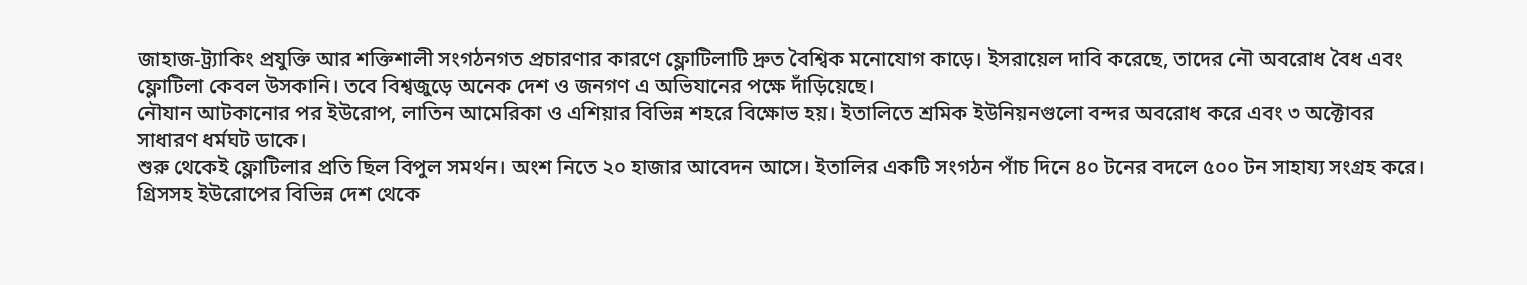জাহাজ-ট্র্যাকিং প্রযুক্তি আর শক্তিশালী সংগঠনগত প্রচারণার কারণে ফ্লোটিলাটি দ্রুত বৈশ্বিক মনোযোগ কাড়ে। ইসরায়েল দাবি করেছে, তাদের নৌ অবরোধ বৈধ এবং ফ্লোটিলা কেবল উসকানি। তবে বিশ্বজুড়ে অনেক দেশ ও জনগণ এ অভিযানের পক্ষে দাঁড়িয়েছে।
নৌযান আটকানোর পর ইউরোপ, লাতিন আমেরিকা ও এশিয়ার বিভিন্ন শহরে বিক্ষোভ হয়। ইতালিতে শ্রমিক ইউনিয়নগুলো বন্দর অবরোধ করে এবং ৩ অক্টোবর সাধারণ ধর্মঘট ডাকে।
শুরু থেকেই ফ্লোটিলার প্রতি ছিল বিপুল সমর্থন। অংশ নিতে ২০ হাজার আবেদন আসে। ইতালির একটি সংগঠন পাঁচ দিনে ৪০ টনের বদলে ৫০০ টন সাহায্য সংগ্রহ করে। গ্রিসসহ ইউরোপের বিভিন্ন দেশ থেকে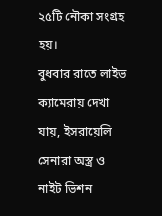২৫টি নৌকা সংগ্রহ হয়।
বুধবার রাতে লাইভ ক্যামেরায় দেখা যায়, ইসরায়েলি সেনারা অস্ত্র ও নাইট ভিশন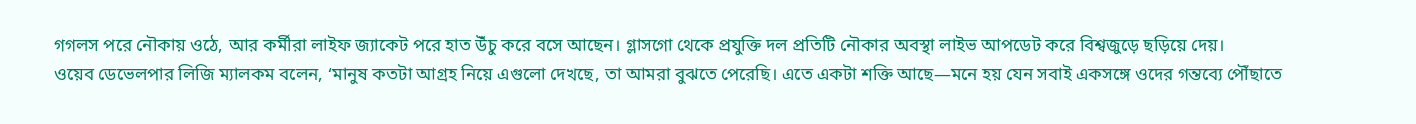গগলস পরে নৌকায় ওঠে, আর কর্মীরা লাইফ জ্যাকেট পরে হাত উঁচু করে বসে আছেন। গ্লাসগো থেকে প্রযুক্তি দল প্রতিটি নৌকার অবস্থা লাইভ আপডেট করে বিশ্বজুড়ে ছড়িয়ে দেয়।
ওয়েব ডেভেলপার লিজি ম্যালকম বলেন, ‘মানুষ কতটা আগ্রহ নিয়ে এগুলো দেখছে, তা আমরা বুঝতে পেরেছি। এতে একটা শক্তি আছে—মনে হয় যেন সবাই একসঙ্গে ওদের গন্তব্যে পৌঁছাতে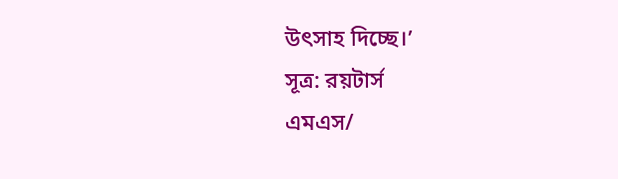উৎসাহ দিচ্ছে।’
সূত্র: রয়টার্স
এমএস/